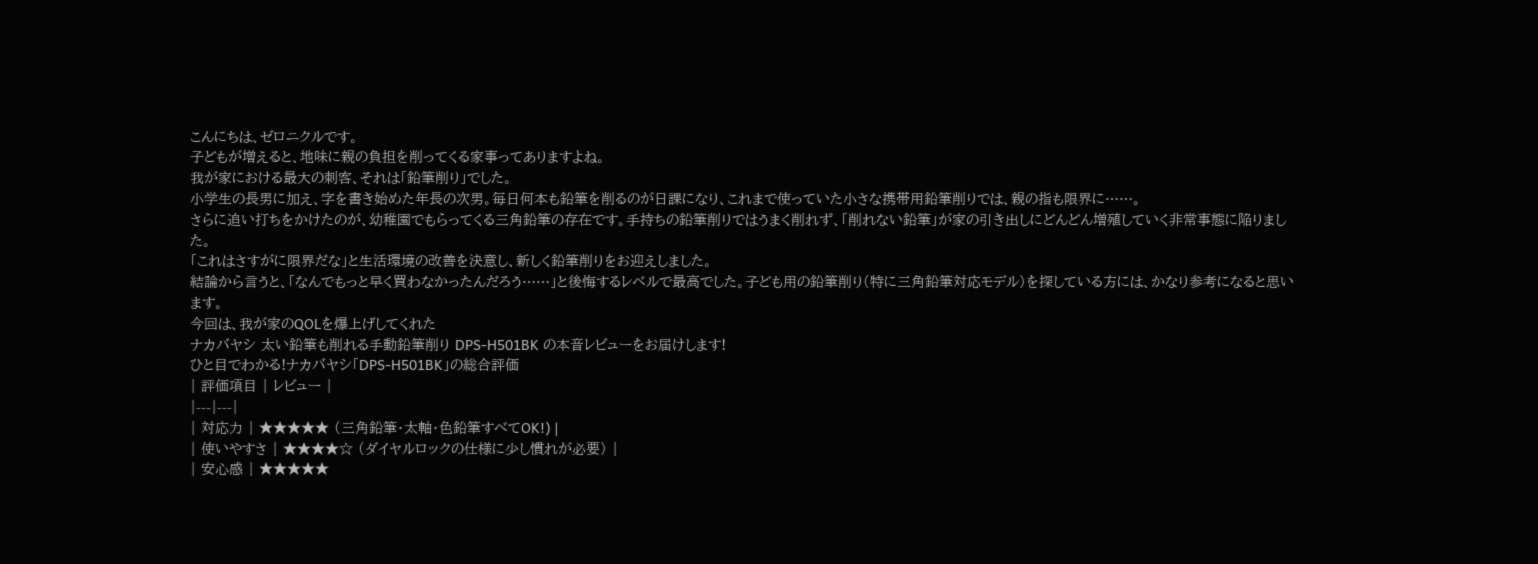こんにちは、ゼロニクルです。
子どもが増えると、地味に親の負担を削ってくる家事ってありますよね。
我が家における最大の刺客、それは「鉛筆削り」でした。
小学生の長男に加え、字を書き始めた年長の次男。毎日何本も鉛筆を削るのが日課になり、これまで使っていた小さな携帯用鉛筆削りでは、親の指も限界に……。
さらに追い打ちをかけたのが、幼稚園でもらってくる三角鉛筆の存在です。手持ちの鉛筆削りではうまく削れず、「削れない鉛筆」が家の引き出しにどんどん増殖していく非常事態に陥りました。
「これはさすがに限界だな」と生活環境の改善を決意し、新しく鉛筆削りをお迎えしました。
結論から言うと、「なんでもっと早く買わなかったんだろう……」と後悔するレベルで最高でした。子ども用の鉛筆削り(特に三角鉛筆対応モデル)を探している方には、かなり参考になると思います。
今回は、我が家のQOLを爆上げしてくれた
ナカバヤシ 太い鉛筆も削れる手動鉛筆削り DPS-H501BK の本音レビューをお届けします!
ひと目でわかる!ナカバヤシ「DPS-H501BK」の総合評価
| 評価項目 | レビュー |
|---|---|
| 対応力 | ★★★★★ (三角鉛筆・太軸・色鉛筆すべてOK!) |
| 使いやすさ | ★★★★☆ (ダイヤルロックの仕様に少し慣れが必要) |
| 安心感 | ★★★★★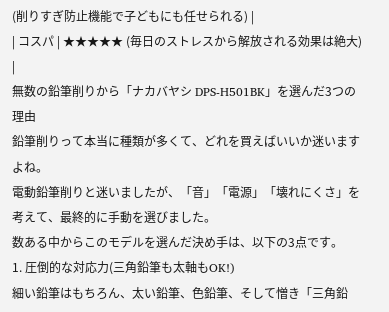(削りすぎ防止機能で子どもにも任せられる) |
| コスパ | ★★★★★ (毎日のストレスから解放される効果は絶大) |
無数の鉛筆削りから「ナカバヤシ DPS-H501BK」を選んだ3つの理由
鉛筆削りって本当に種類が多くて、どれを買えばいいか迷いますよね。
電動鉛筆削りと迷いましたが、「音」「電源」「壊れにくさ」を考えて、最終的に手動を選びました。
数ある中からこのモデルを選んだ決め手は、以下の3点です。
1. 圧倒的な対応力(三角鉛筆も太軸もOK!)
細い鉛筆はもちろん、太い鉛筆、色鉛筆、そして憎き「三角鉛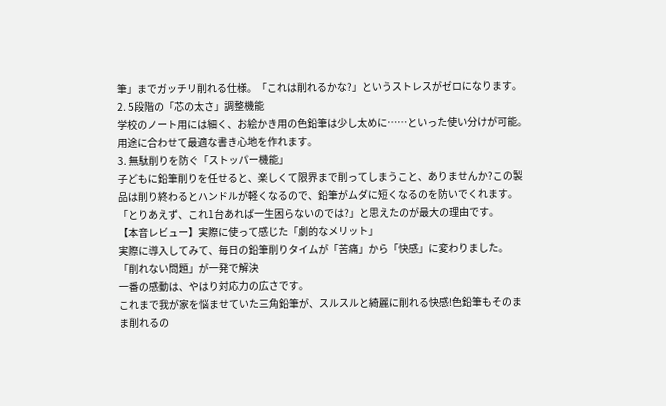筆」までガッチリ削れる仕様。「これは削れるかな?」というストレスがゼロになります。
2. 5段階の「芯の太さ」調整機能
学校のノート用には細く、お絵かき用の色鉛筆は少し太めに……といった使い分けが可能。用途に合わせて最適な書き心地を作れます。
3. 無駄削りを防ぐ「ストッパー機能」
子どもに鉛筆削りを任せると、楽しくて限界まで削ってしまうこと、ありませんか?この製品は削り終わるとハンドルが軽くなるので、鉛筆がムダに短くなるのを防いでくれます。
「とりあえず、これ1台あれば一生困らないのでは?」と思えたのが最大の理由です。
【本音レビュー】実際に使って感じた「劇的なメリット」
実際に導入してみて、毎日の鉛筆削りタイムが「苦痛」から「快感」に変わりました。
「削れない問題」が一発で解決
一番の感動は、やはり対応力の広さです。
これまで我が家を悩ませていた三角鉛筆が、スルスルと綺麗に削れる快感!色鉛筆もそのまま削れるの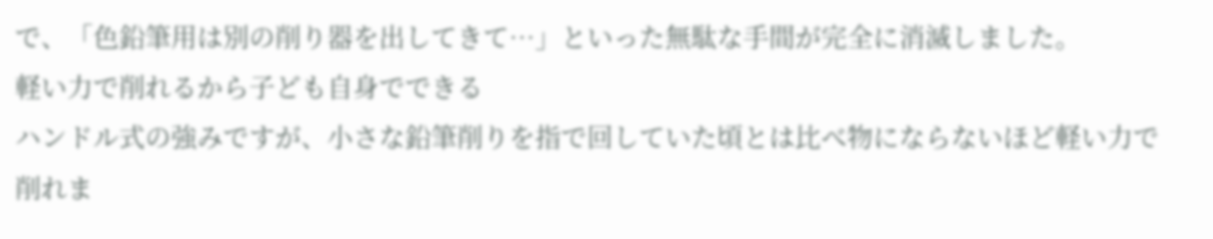で、「色鉛筆用は別の削り器を出してきて…」といった無駄な手間が完全に消滅しました。
軽い力で削れるから子ども自身でできる
ハンドル式の強みですが、小さな鉛筆削りを指で回していた頃とは比べ物にならないほど軽い力で削れま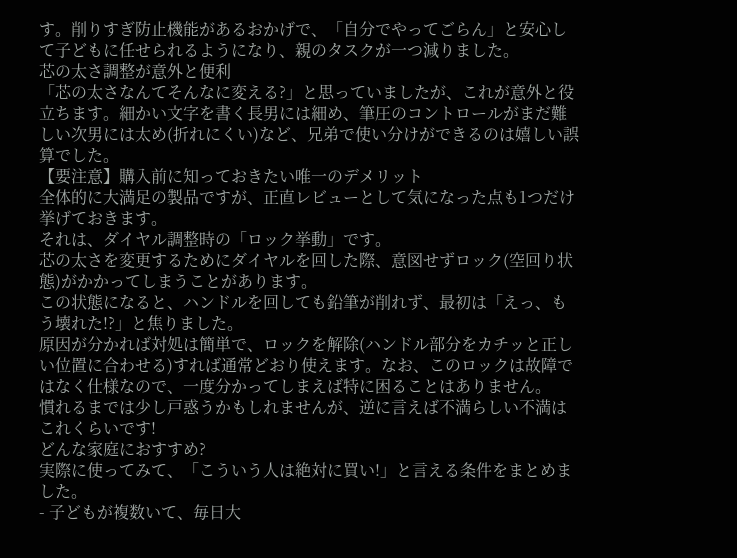す。削りすぎ防止機能があるおかげで、「自分でやってごらん」と安心して子どもに任せられるようになり、親のタスクが一つ減りました。
芯の太さ調整が意外と便利
「芯の太さなんてそんなに変える?」と思っていましたが、これが意外と役立ちます。細かい文字を書く長男には細め、筆圧のコントロールがまだ難しい次男には太め(折れにくい)など、兄弟で使い分けができるのは嬉しい誤算でした。
【要注意】購入前に知っておきたい唯一のデメリット
全体的に大満足の製品ですが、正直レビューとして気になった点も1つだけ挙げておきます。
それは、ダイヤル調整時の「ロック挙動」です。
芯の太さを変更するためにダイヤルを回した際、意図せずロック(空回り状態)がかかってしまうことがあります。
この状態になると、ハンドルを回しても鉛筆が削れず、最初は「えっ、もう壊れた!?」と焦りました。
原因が分かれば対処は簡単で、ロックを解除(ハンドル部分をカチッと正しい位置に合わせる)すれば通常どおり使えます。なお、このロックは故障ではなく仕様なので、一度分かってしまえば特に困ることはありません。
慣れるまでは少し戸惑うかもしれませんが、逆に言えば不満らしい不満はこれくらいです!
どんな家庭におすすめ?
実際に使ってみて、「こういう人は絶対に買い!」と言える条件をまとめました。
- 子どもが複数いて、毎日大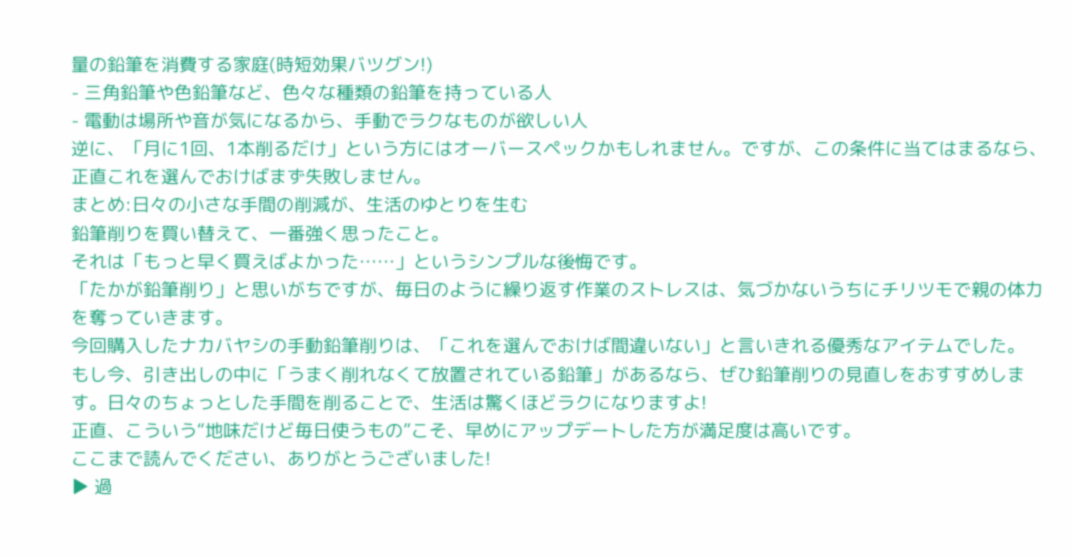量の鉛筆を消費する家庭(時短効果バツグン!)
- 三角鉛筆や色鉛筆など、色々な種類の鉛筆を持っている人
- 電動は場所や音が気になるから、手動でラクなものが欲しい人
逆に、「月に1回、1本削るだけ」という方にはオーバースペックかもしれません。ですが、この条件に当てはまるなら、正直これを選んでおけばまず失敗しません。
まとめ:日々の小さな手間の削減が、生活のゆとりを生む
鉛筆削りを買い替えて、一番強く思ったこと。
それは「もっと早く買えばよかった……」というシンプルな後悔です。
「たかが鉛筆削り」と思いがちですが、毎日のように繰り返す作業のストレスは、気づかないうちにチリツモで親の体力を奪っていきます。
今回購入したナカバヤシの手動鉛筆削りは、「これを選んでおけば間違いない」と言いきれる優秀なアイテムでした。
もし今、引き出しの中に「うまく削れなくて放置されている鉛筆」があるなら、ぜひ鉛筆削りの見直しをおすすめします。日々のちょっとした手間を削ることで、生活は驚くほどラクになりますよ!
正直、こういう“地味だけど毎日使うもの”こそ、早めにアップデートした方が満足度は高いです。
ここまで読んでください、ありがとうございました!
▶ 過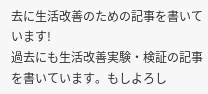去に生活改善のための記事を書いています!
過去にも生活改善実験・検証の記事を書いています。もしよろし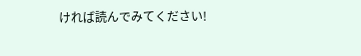ければ読んでみてください!